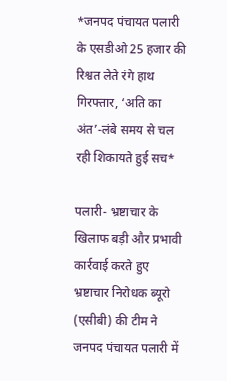*जनपद पंचायत पलारी के एसडीओ 25 हजार की रिश्वत लेते रंगे हाथ गिरफ्तार, ‘अति का अंत’-लंबे समय से चल रही शिकायते हुई सच*

पलारी- भ्रष्टाचार के खिलाफ बड़ी और प्रभावी कार्रवाई करते हुए भ्रष्टाचार निरोधक ब्यूरो (एसीबी) की टीम ने जनपद पंचायत पलारी में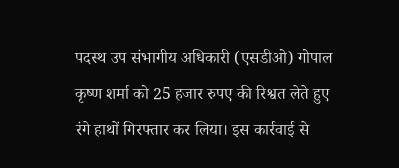पदस्थ उप संभागीय अधिकारी (एसडीओ) गोपाल कृष्ण शर्मा को 25 हजार रुपए की रिश्वत लेते हुए रंगे हाथों गिरफ्तार कर लिया। इस कार्रवाई से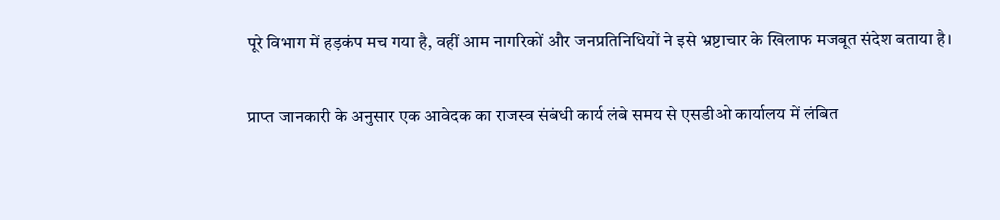पूरे विभाग में हड़कंप मच गया है, वहीं आम नागरिकों और जनप्रतिनिधियों ने इसे भ्रष्टाचार के खिलाफ मजबूत संदेश बताया है।

प्राप्त जानकारी के अनुसार एक आवेदक का राजस्व संबंधी कार्य लंबे समय से एसडीओ कार्यालय में लंबित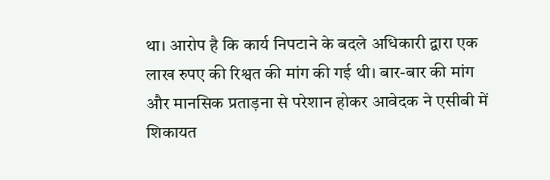था। आरोप है कि कार्य निपटाने के बदले अधिकारी द्वारा एक लाख रुपए की रिश्वत की मांग की गई थी। बार-बार की मांग और मानसिक प्रताड़ना से परेशान होकर आवेदक ने एसीबी में शिकायत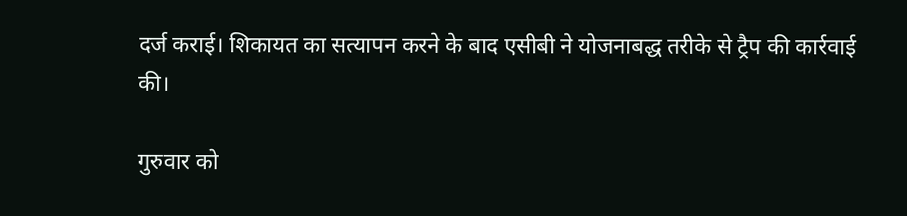दर्ज कराई। शिकायत का सत्यापन करने के बाद एसीबी ने योजनाबद्ध तरीके से ट्रैप की कार्रवाई की।

गुरुवार को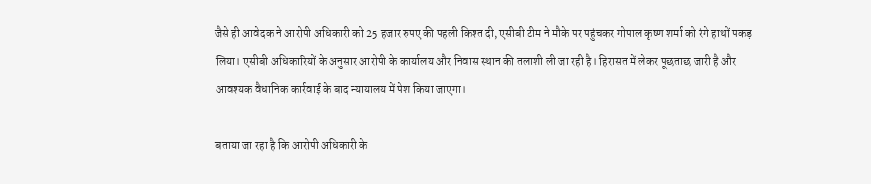जैसे ही आवेदक ने आरोपी अधिकारी को 25 हजार रुपए की पहली किश्त दी, एसीबी टीम ने मौके पर पहुंचकर गोपाल कृष्ण शर्मा को रंगे हाथों पकड़ लिया। एसीबी अधिकारियों के अनुसार आरोपी के कार्यालय और निवास स्थान की तलाशी ली जा रही है। हिरासत में लेकर पूछताछ जारी है और आवश्यक वैधानिक कार्रवाई के बाद न्यायालय में पेश किया जाएगा।

बताया जा रहा है कि आरोपी अधिकारी के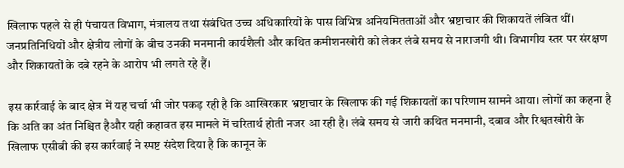खिलाफ पहले से ही पंचायत विभाग, मंत्रालय तथा संबंधित उच्च अधिकारियों के पास विभिन्न अनियमितताओं और भ्रष्टाचार की शिकायतें लंबित थीं। जनप्रतिनिधियों और क्षेत्रीय लोगों के बीच उनकी मनमानी कार्यशैली और कथित कमीशनखोरी को लेकर लंबे समय से नाराजगी थी। विभागीय स्तर पर संरक्षण और शिकायतों के दबे रहने के आरोप भी लगते रहे हैं।

इस कार्रवाई के बाद क्षेत्र में यह चर्चा भी जोर पकड़ रही है कि आखिरकार भ्रष्टाचार के खिलाफ की गई शिकायतों का परिणाम सामने आया। लोगों का कहना है कि अति का अंत निश्चित हैऔर यही कहावत इस मामले में चरितार्थ होती नजर आ रही है। लंबे समय से जारी कथित मनमानी, दबाव और रिश्वतखोरी के खिलाफ एसीबी की इस कार्रवाई ने स्पष्ट संदेश दिया है कि कानून के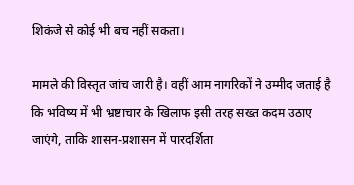शिकंजे से कोई भी बच नहीं सकता।

मामले की विस्तृत जांच जारी है। वहीं आम नागरिकों ने उम्मीद जताई है कि भविष्य में भी भ्रष्टाचार के खिलाफ इसी तरह सख्त कदम उठाए जाएंगे, ताकि शासन-प्रशासन में पारदर्शिता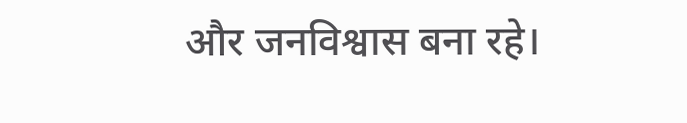और जनविश्वास बना रहे।